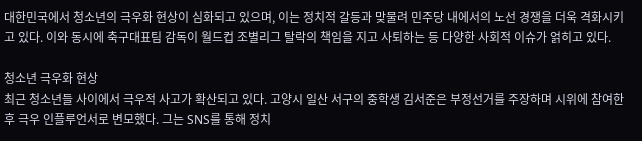대한민국에서 청소년의 극우화 현상이 심화되고 있으며, 이는 정치적 갈등과 맞물려 민주당 내에서의 노선 경쟁을 더욱 격화시키고 있다. 이와 동시에 축구대표팀 감독이 월드컵 조별리그 탈락의 책임을 지고 사퇴하는 등 다양한 사회적 이슈가 얽히고 있다.

청소년 극우화 현상
최근 청소년들 사이에서 극우적 사고가 확산되고 있다. 고양시 일산 서구의 중학생 김서준은 부정선거를 주장하며 시위에 참여한 후 극우 인플루언서로 변모했다. 그는 SNS를 통해 정치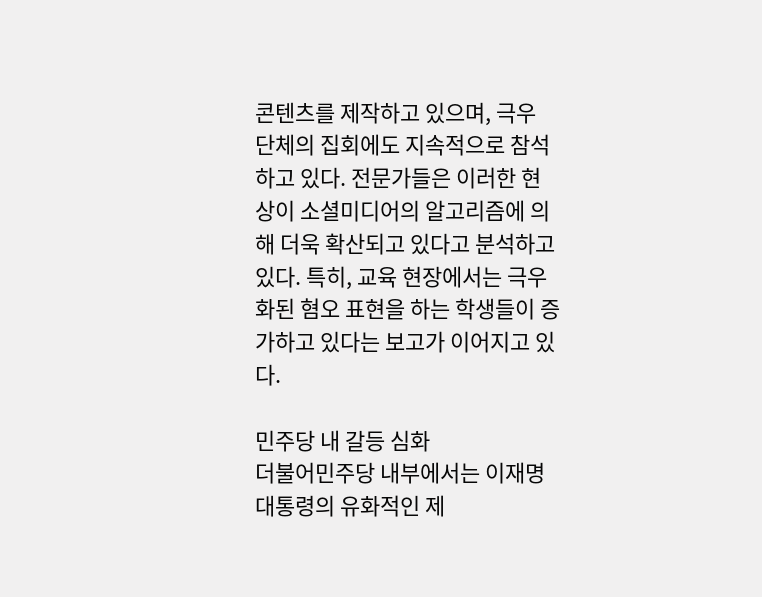콘텐츠를 제작하고 있으며, 극우 단체의 집회에도 지속적으로 참석하고 있다. 전문가들은 이러한 현상이 소셜미디어의 알고리즘에 의해 더욱 확산되고 있다고 분석하고 있다. 특히, 교육 현장에서는 극우화된 혐오 표현을 하는 학생들이 증가하고 있다는 보고가 이어지고 있다.

민주당 내 갈등 심화
더불어민주당 내부에서는 이재명 대통령의 유화적인 제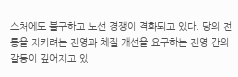스처에도 불구하고 노선 경쟁이 격화되고 있다. 당의 전통을 지키려는 진영과 체질 개선을 요구하는 진영 간의 갈등이 깊어지고 있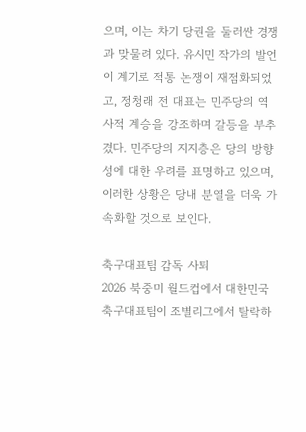으며, 이는 차기 당권을 둘러싼 경쟁과 맞물려 있다. 유시민 작가의 발언이 계기로 적통 논쟁이 재점화되었고, 정청래 전 대표는 민주당의 역사적 계승을 강조하며 갈등을 부추겼다. 민주당의 지지층은 당의 방향성에 대한 우려를 표명하고 있으며, 이러한 상황은 당내 분열을 더욱 가속화할 것으로 보인다.

축구대표팀 감독 사퇴
2026 북중미 월드컵에서 대한민국 축구대표팀이 조별리그에서 탈락하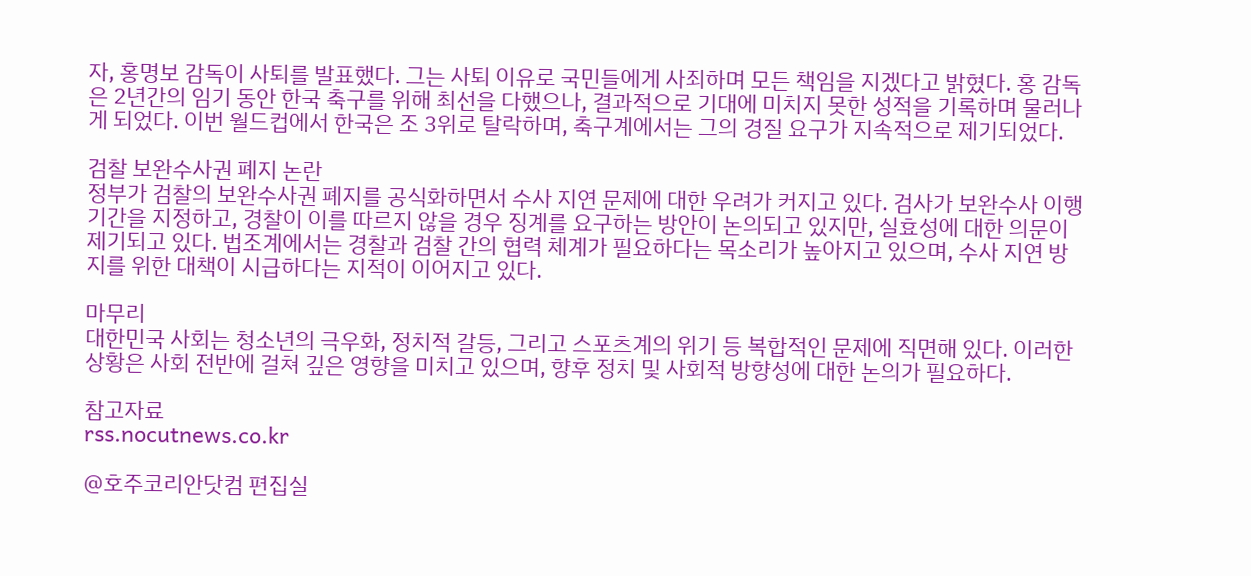자, 홍명보 감독이 사퇴를 발표했다. 그는 사퇴 이유로 국민들에게 사죄하며 모든 책임을 지겠다고 밝혔다. 홍 감독은 2년간의 임기 동안 한국 축구를 위해 최선을 다했으나, 결과적으로 기대에 미치지 못한 성적을 기록하며 물러나게 되었다. 이번 월드컵에서 한국은 조 3위로 탈락하며, 축구계에서는 그의 경질 요구가 지속적으로 제기되었다.

검찰 보완수사권 폐지 논란
정부가 검찰의 보완수사권 폐지를 공식화하면서 수사 지연 문제에 대한 우려가 커지고 있다. 검사가 보완수사 이행 기간을 지정하고, 경찰이 이를 따르지 않을 경우 징계를 요구하는 방안이 논의되고 있지만, 실효성에 대한 의문이 제기되고 있다. 법조계에서는 경찰과 검찰 간의 협력 체계가 필요하다는 목소리가 높아지고 있으며, 수사 지연 방지를 위한 대책이 시급하다는 지적이 이어지고 있다.

마무리
대한민국 사회는 청소년의 극우화, 정치적 갈등, 그리고 스포츠계의 위기 등 복합적인 문제에 직면해 있다. 이러한 상황은 사회 전반에 걸쳐 깊은 영향을 미치고 있으며, 향후 정치 및 사회적 방향성에 대한 논의가 필요하다.

참고자료
rss.nocutnews.co.kr

@호주코리안닷컴 편집실